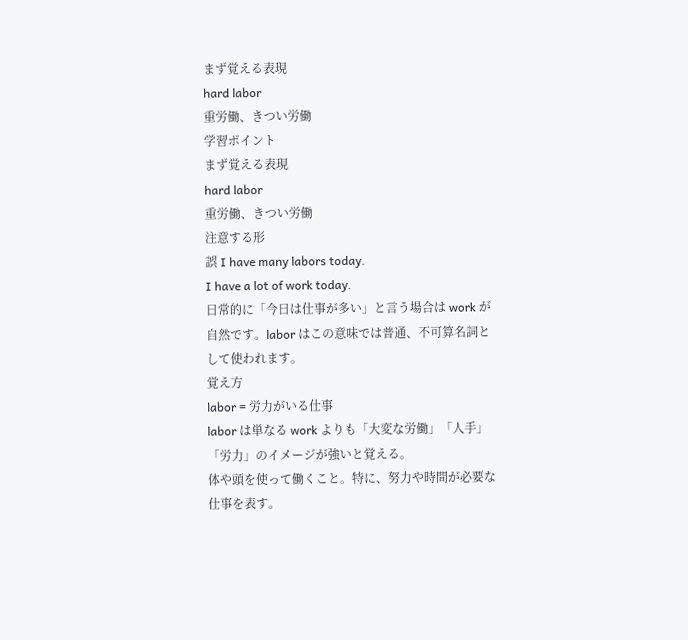まず覚える表現
hard labor
重労働、きつい労働
学習ポイント
まず覚える表現
hard labor
重労働、きつい労働
注意する形
誤 I have many labors today.
I have a lot of work today.
日常的に「今日は仕事が多い」と言う場合は work が自然です。labor はこの意味では普通、不可算名詞として使われます。
覚え方
labor = 労力がいる仕事
labor は単なる work よりも「大変な労働」「人手」「労力」のイメージが強いと覚える。
体や頭を使って働くこと。特に、努力や時間が必要な仕事を表す。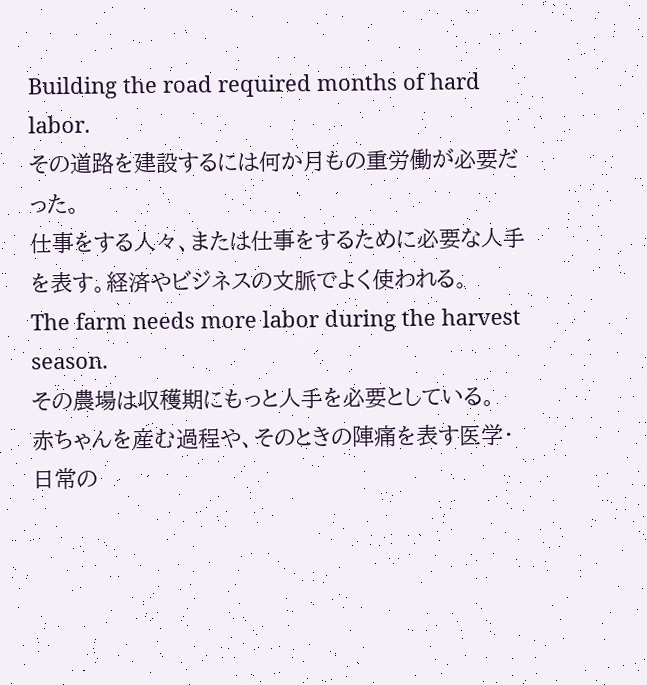Building the road required months of hard labor.
その道路を建設するには何か月もの重労働が必要だった。
仕事をする人々、または仕事をするために必要な人手を表す。経済やビジネスの文脈でよく使われる。
The farm needs more labor during the harvest season.
その農場は収穫期にもっと人手を必要としている。
赤ちゃんを産む過程や、そのときの陣痛を表す医学・日常の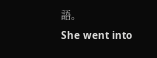語。
She went into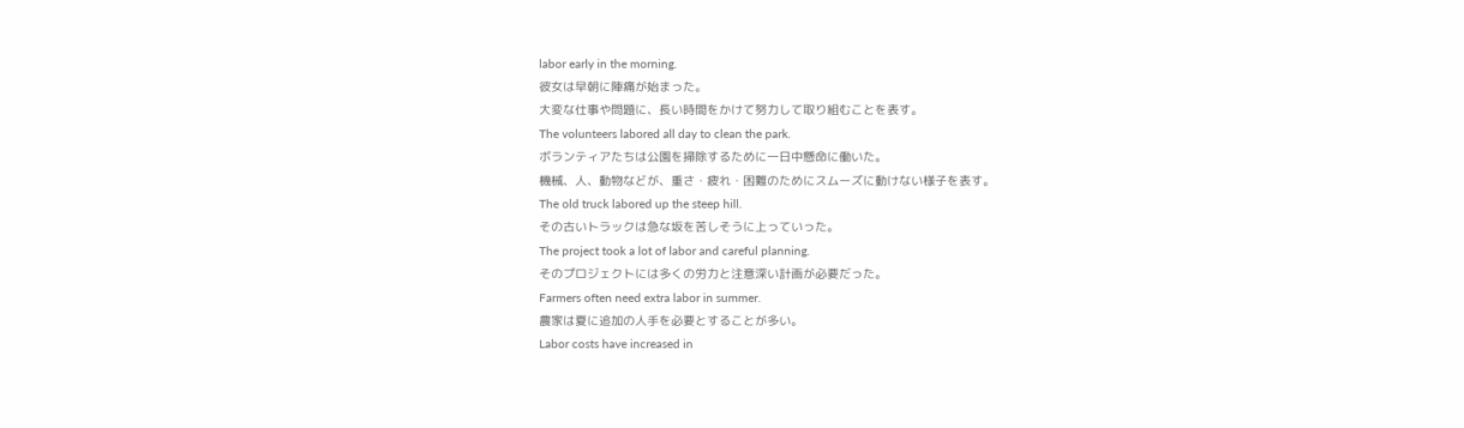labor early in the morning.
彼女は早朝に陣痛が始まった。
大変な仕事や問題に、長い時間をかけて努力して取り組むことを表す。
The volunteers labored all day to clean the park.
ボランティアたちは公園を掃除するために一日中懸命に働いた。
機械、人、動物などが、重さ・疲れ・困難のためにスムーズに動けない様子を表す。
The old truck labored up the steep hill.
その古いトラックは急な坂を苦しそうに上っていった。
The project took a lot of labor and careful planning.
そのプロジェクトには多くの労力と注意深い計画が必要だった。
Farmers often need extra labor in summer.
農家は夏に追加の人手を必要とすることが多い。
Labor costs have increased in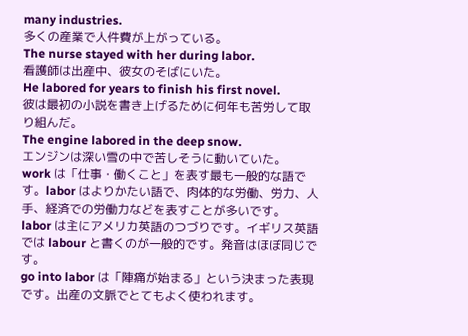many industries.
多くの産業で人件費が上がっている。
The nurse stayed with her during labor.
看護師は出産中、彼女のそばにいた。
He labored for years to finish his first novel.
彼は最初の小説を書き上げるために何年も苦労して取り組んだ。
The engine labored in the deep snow.
エンジンは深い雪の中で苦しそうに動いていた。
work は「仕事・働くこと」を表す最も一般的な語です。labor はよりかたい語で、肉体的な労働、労力、人手、経済での労働力などを表すことが多いです。
labor は主にアメリカ英語のつづりです。イギリス英語では labour と書くのが一般的です。発音はほぼ同じです。
go into labor は「陣痛が始まる」という決まった表現です。出産の文脈でとてもよく使われます。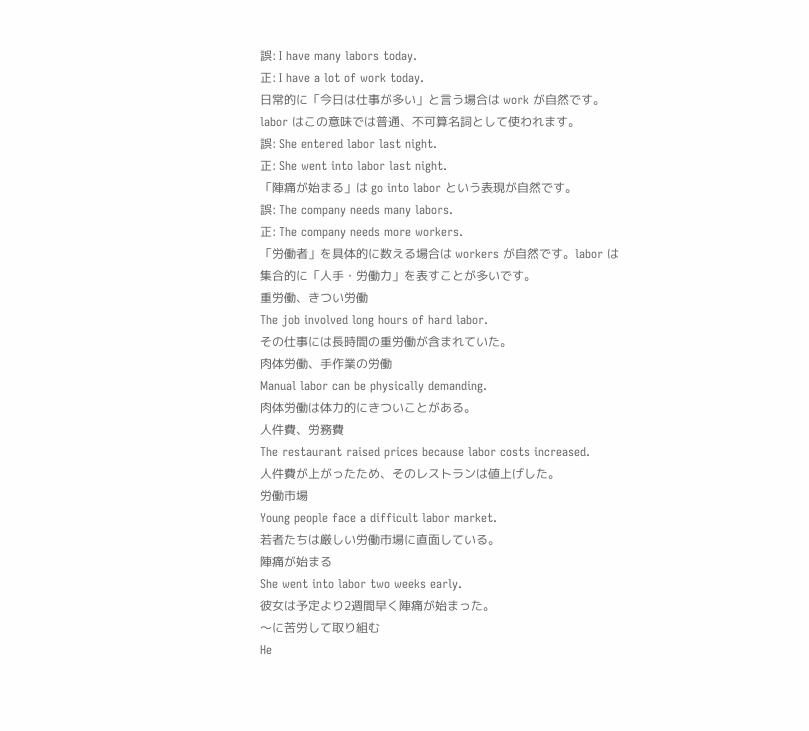誤: I have many labors today.
正: I have a lot of work today.
日常的に「今日は仕事が多い」と言う場合は work が自然です。labor はこの意味では普通、不可算名詞として使われます。
誤: She entered labor last night.
正: She went into labor last night.
「陣痛が始まる」は go into labor という表現が自然です。
誤: The company needs many labors.
正: The company needs more workers.
「労働者」を具体的に数える場合は workers が自然です。labor は集合的に「人手・労働力」を表すことが多いです。
重労働、きつい労働
The job involved long hours of hard labor.
その仕事には長時間の重労働が含まれていた。
肉体労働、手作業の労働
Manual labor can be physically demanding.
肉体労働は体力的にきついことがある。
人件費、労務費
The restaurant raised prices because labor costs increased.
人件費が上がったため、そのレストランは値上げした。
労働市場
Young people face a difficult labor market.
若者たちは厳しい労働市場に直面している。
陣痛が始まる
She went into labor two weeks early.
彼女は予定より2週間早く陣痛が始まった。
〜に苦労して取り組む
He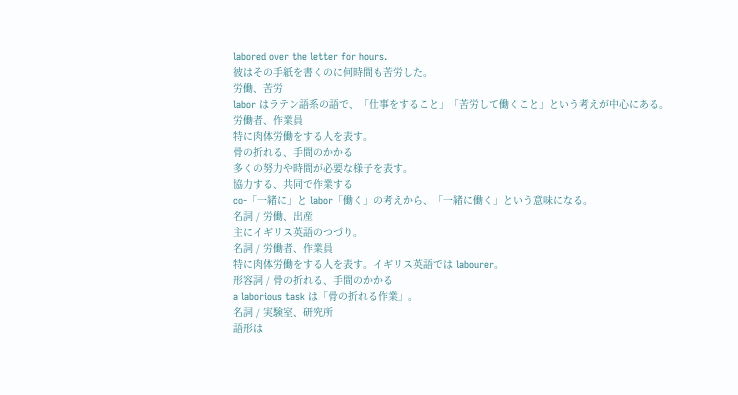labored over the letter for hours.
彼はその手紙を書くのに何時間も苦労した。
労働、苦労
labor はラテン語系の語で、「仕事をすること」「苦労して働くこと」という考えが中心にある。
労働者、作業員
特に肉体労働をする人を表す。
骨の折れる、手間のかかる
多くの努力や時間が必要な様子を表す。
協力する、共同で作業する
co-「一緒に」と labor「働く」の考えから、「一緒に働く」という意味になる。
名詞 / 労働、出産
主にイギリス英語のつづり。
名詞 / 労働者、作業員
特に肉体労働をする人を表す。イギリス英語では labourer。
形容詞 / 骨の折れる、手間のかかる
a laborious task は「骨の折れる作業」。
名詞 / 実験室、研究所
語形は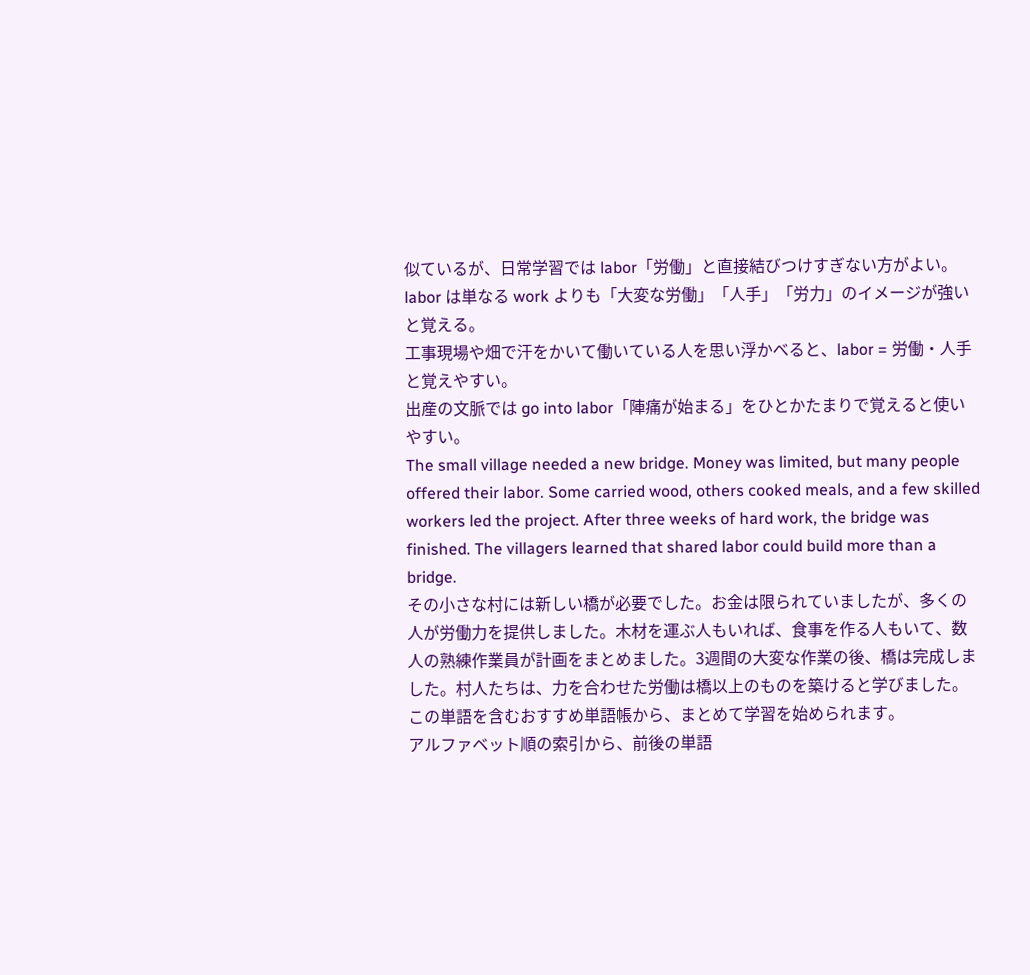似ているが、日常学習では labor「労働」と直接結びつけすぎない方がよい。
labor は単なる work よりも「大変な労働」「人手」「労力」のイメージが強いと覚える。
工事現場や畑で汗をかいて働いている人を思い浮かべると、labor = 労働・人手 と覚えやすい。
出産の文脈では go into labor「陣痛が始まる」をひとかたまりで覚えると使いやすい。
The small village needed a new bridge. Money was limited, but many people offered their labor. Some carried wood, others cooked meals, and a few skilled workers led the project. After three weeks of hard work, the bridge was finished. The villagers learned that shared labor could build more than a bridge.
その小さな村には新しい橋が必要でした。お金は限られていましたが、多くの人が労働力を提供しました。木材を運ぶ人もいれば、食事を作る人もいて、数人の熟練作業員が計画をまとめました。3週間の大変な作業の後、橋は完成しました。村人たちは、力を合わせた労働は橋以上のものを築けると学びました。
この単語を含むおすすめ単語帳から、まとめて学習を始められます。
アルファベット順の索引から、前後の単語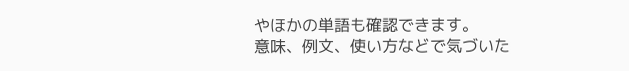やほかの単語も確認できます。
意味、例文、使い方などで気づいた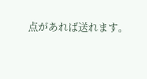点があれば送れます。